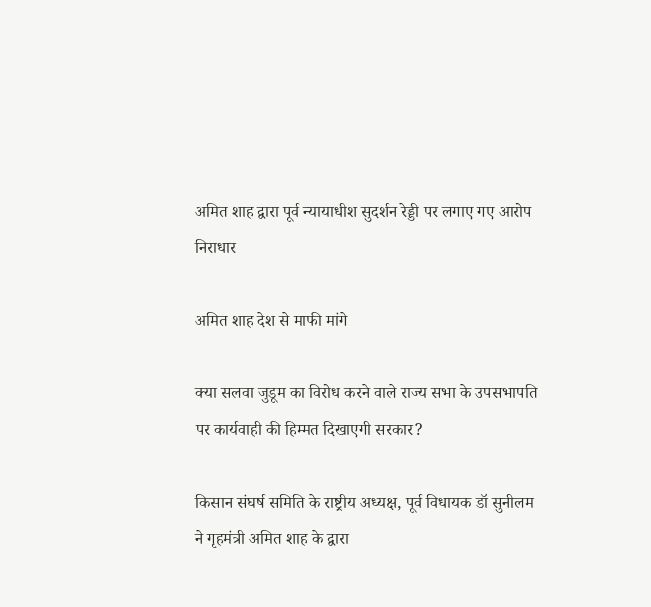अमित शाह द्वारा पूर्व न्यायाधीश सुदर्शन रेड्डी पर लगाए गए आरोप निराधार

अमित शाह देश से माफी मांगे

क्या सलवा जुडूम का विरोध करने वाले राज्य सभा के उपसभापति पर कार्यवाही की हिम्मत दिखाएगी सरकार?

किसान संघर्ष समिति के राष्ट्रीय अध्यक्ष, पूर्व विधायक डॉ सुनीलम ने गृहमंत्री अमित शाह के द्वारा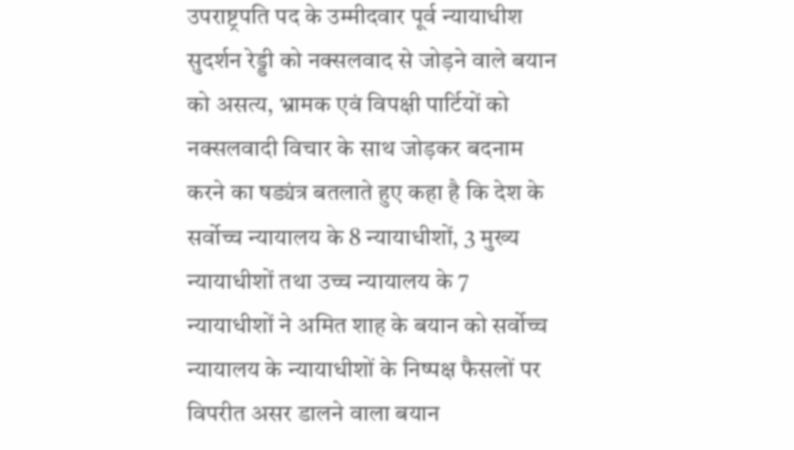उपराष्ट्रपति पद के उम्मीदवार पूर्व न्यायाधीश सुदर्शन रेड्डी को नक्सलवाद से जोड़ने वाले बयान को असत्य, भ्रामक एवं विपक्षी पार्टियों को नक्सलवादी विचार के साथ जोड़कर बदनाम करने का षड्यंत्र बतलाते हुए कहा है कि देश के सर्वोच्च न्यायालय के 8 न्यायाधीशों, 3 मुख्य न्यायाधीशों तथा उच्च न्यायालय के 7 न्यायाधीशों ने अमित शाह के बयान को सर्वोच्च न्यायालय के न्यायाधीशों के निष्पक्ष फैसलों पर विपरीत असर डालने वाला बयान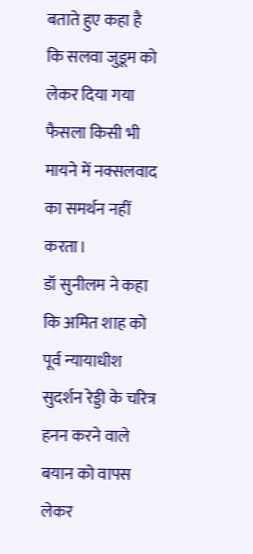बताते हुए कहा है कि सलवा जुडूम को लेकर दिया गया फैसला किसी भी मायने में नक्सलवाद का समर्थन नहीं करता।
डॉ सुनीलम ने कहा कि अमित शाह को पूर्व न्यायाधीश सुदर्शन रेड्डी के चरित्र हनन करने वाले बयान को वापस लेकर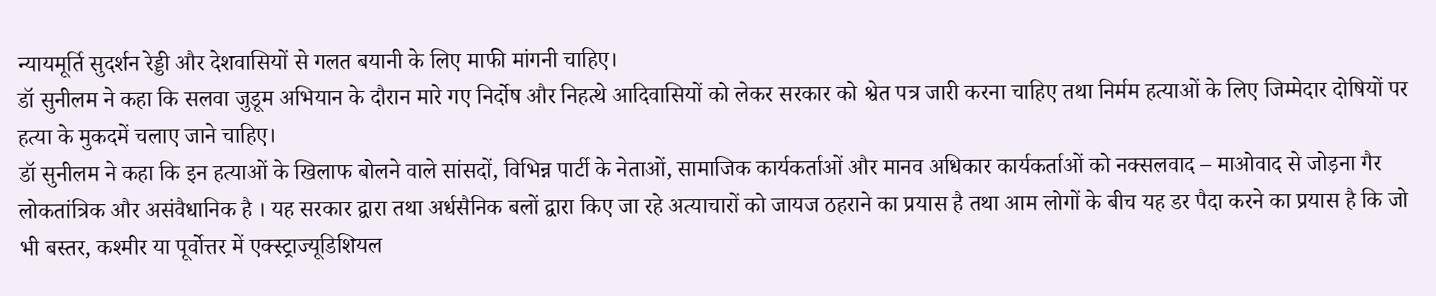न्यायमूर्ति सुदर्शन रेड्डी और देशवासियों से गलत बयानी के लिए माफी मांगनी चाहिए।
डॉ सुनीलम ने कहा कि सलवा जुडूम अभियान के दौरान मारे गए निर्दोष और निहत्थे आदिवासियों को लेकर सरकार को श्वेत पत्र जारी करना चाहिए तथा निर्मम हत्याओं के लिए जिम्मेदार दोषियों पर हत्या के मुकदमें चलाए जाने चाहिए।
डॉ सुनीलम ने कहा कि इन हत्याओं के खिलाफ बोलने वाले सांसदों, विभिन्न पार्टी के नेताओं, सामाजिक कार्यकर्ताओं और मानव अधिकार कार्यकर्ताओं को नक्सलवाद – माओवाद से जोड़ना गैर लोकतांत्रिक और असंवैधानिक है । यह सरकार द्वारा तथा अर्धसैनिक बलों द्वारा किए जा रहे अत्याचारों को जायज ठहराने का प्रयास है तथा आम लोगों के बीच यह डर पैदा करने का प्रयास है कि जो भी बस्तर, कश्मीर या पूर्वोत्तर में एक्स्ट्राज्यूडिशियल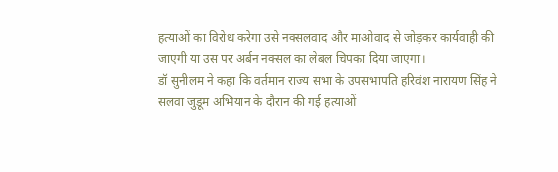हत्याओं का विरोध करेगा उसे नक्सलवाद और माओवाद से जोड़कर कार्यवाही की जाएगी या उस पर अर्बन नक्सल का लेबल चिपका दिया जाएगा।
डॉ सुनीलम ने कहा कि वर्तमान राज्य सभा के उपसभापति हरिवंश नारायण सिंह ने सलवा जुडूम अभियान के दौरान की गई हत्याओं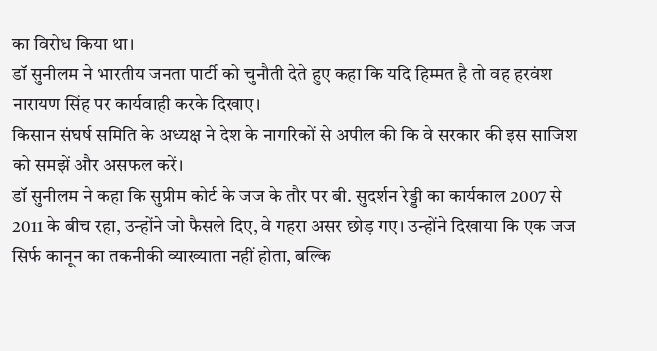का विरोध किया था।
डॉ सुनीलम ने भारतीय जनता पार्टी को चुनौती देते हुए कहा कि यदि हिम्मत है तो वह हरवंश नारायण सिंह पर कार्यवाही करके दिखाए।
किसान संघर्ष समिति के अध्यक्ष ने देश के नागरिकों से अपील की कि वे सरकार की इस साजिश को समझें और असफल करें।
डॉ सुनीलम ने कहा कि सुप्रीम कोर्ट के जज के तौर पर बी. सुदर्शन रेड्डी का कार्यकाल 2007 से 2011 के बीच रहा, उन्होंने जो फैसले दिए, वे गहरा असर छोड़ गए। उन्होंने दिखाया कि एक जज सिर्फ कानून का तकनीकी व्याख्याता नहीं होता, बल्कि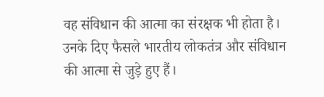वह संविधान की आत्मा का संरक्षक भी होता है। उनके दिए फैसले भारतीय लोकतंत्र और संविधान की आत्मा से जुड़े हुए हैं।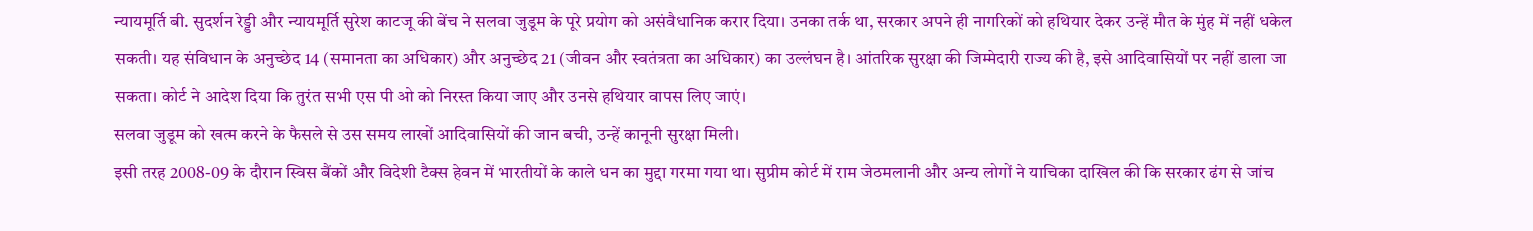न्यायमूर्ति बी. सुदर्शन रेड्डी और न्यायमूर्ति सुरेश काटजू की बेंच ने सलवा जुडूम के पूरे प्रयोग को असंवैधानिक करार दिया। उनका तर्क था, सरकार अपने ही नागरिकों को हथियार देकर उन्हें मौत के मुंह में नहीं धकेल सकती। यह संविधान के अनुच्छेद 14 (समानता का अधिकार) और अनुच्छेद 21 (जीवन और स्वतंत्रता का अधिकार) का उल्लंघन है। आंतरिक सुरक्षा की जिम्मेदारी राज्य की है, इसे आदिवासियों पर नहीं डाला जा सकता। कोर्ट ने आदेश दिया कि तुरंत सभी एस पी ओ को निरस्त किया जाए और उनसे हथियार वापस लिए जाएं।
सलवा जुडूम को खत्म करने के फैसले से उस समय लाखों आदिवासियों की जान बची, उन्हें कानूनी सुरक्षा मिली।
इसी तरह 2008-09 के दौरान स्विस बैंकों और विदेशी टैक्स हेवन में भारतीयों के काले धन का मुद्दा गरमा गया था। सुप्रीम कोर्ट में राम जेठमलानी और अन्य लोगों ने याचिका दाखिल की कि सरकार ढंग से जांच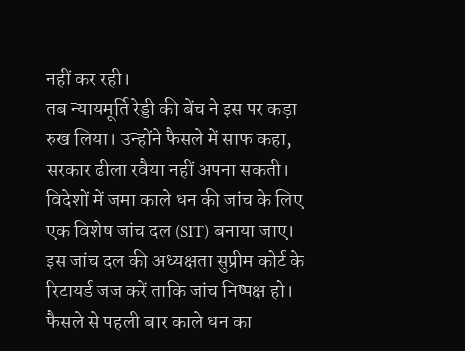नहीं कर रही।
तब न्यायमूर्ति रेड्डी की बेंच ने इस पर कड़ा रुख लिया। उन्होंने फैसले में साफ कहा, सरकार ढीला रवैया नहीं अपना सकती। विदेशों में जमा काले धन की जांच के लिए एक विशेष जांच दल (SIT) बनाया जाए। इस जांच दल की अध्यक्षता सुप्रीम कोर्ट के रिटायर्ड जज करें ताकि जांच निष्पक्ष हो।
फैसले से पहली बार काले धन का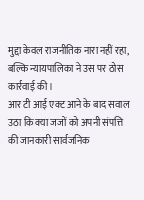मुद्दा केवल राजनीतिक नारा नहीं रहा, बल्कि न्यायपालिका ने उस पर ठोस कार्रवाई की।
आर टी आई एक्ट आने के बाद सवाल उठा कि क्या जजों को अपनी संपत्ति की जानकारी सार्वजनिक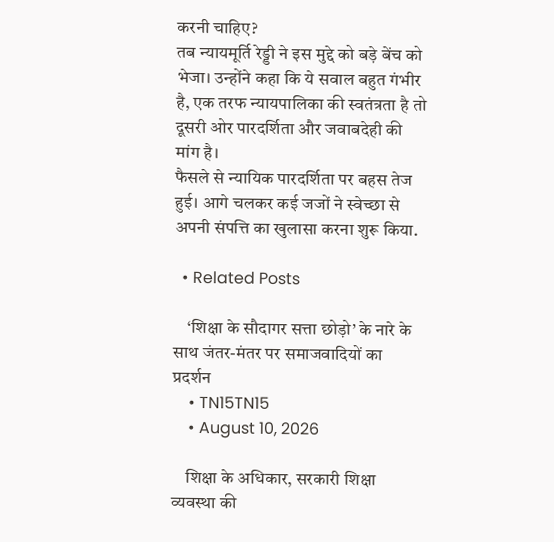करनी चाहिए?
तब न्यायमूर्ति रेड्डी ने इस मुद्दे को बड़े बेंच को भेजा। उन्होंने कहा कि ये सवाल बहुत गंभीर है, एक तरफ न्यायपालिका की स्वतंत्रता है तो दूसरी ओर पारदर्शिता और जवाबदेही की मांग है।
फैसले से न्यायिक पारदर्शिता पर बहस तेज हुई। आगे चलकर कई जजों ने स्वेच्छा से अपनी संपत्ति का खुलासा करना शुरू किया.

  • Related Posts

    ‘शिक्षा के सौदागर सत्ता छोड़ो’ के नारे के साथ जंतर-मंतर पर समाजवादियों का प्रदर्शन
    • TN15TN15
    • August 10, 2026

    शिक्षा के अधिकार, सरकारी शिक्षा व्यवस्था की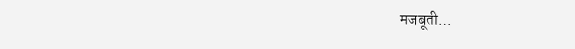मजबूती…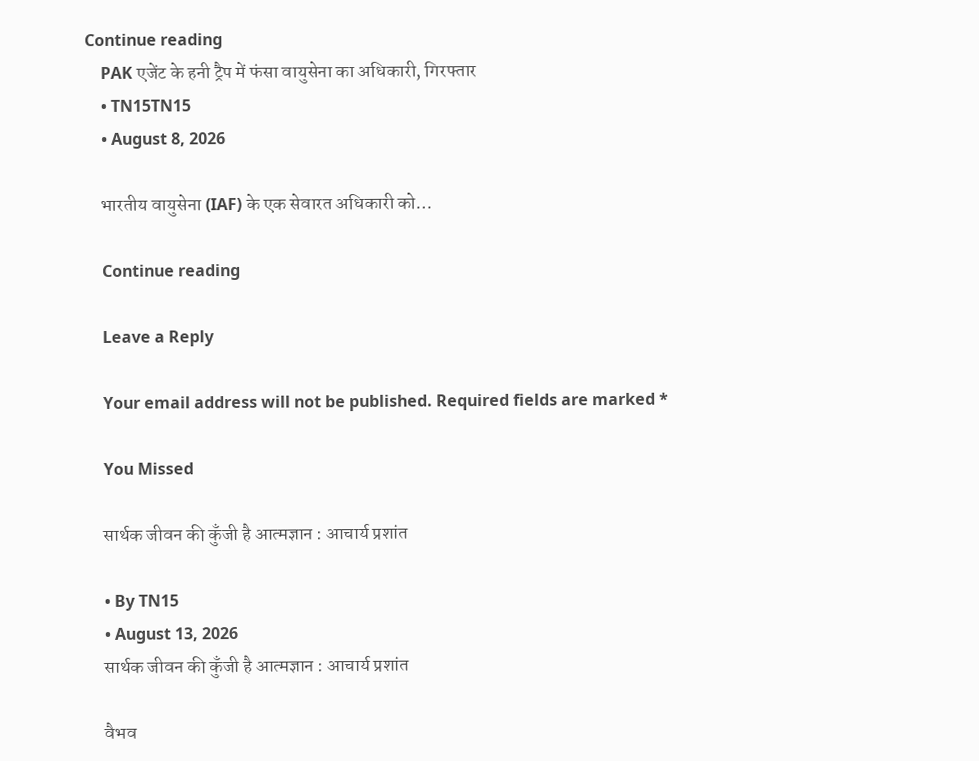Continue reading
    PAK एजेंट के हनी ट्रैप में फंसा वायुसेना का अधिकारी, गिरफ्तार
    • TN15TN15
    • August 8, 2026

    भारतीय वायुसेना (IAF) के एक सेवारत अधिकारी को…

    Continue reading

    Leave a Reply

    Your email address will not be published. Required fields are marked *

    You Missed

    सार्थक जीवन की कुँजी है आत्मज्ञान : आचार्य प्रशांत

    • By TN15
    • August 13, 2026
    सार्थक जीवन की कुँजी है आत्मज्ञान : आचार्य प्रशांत

    वैभव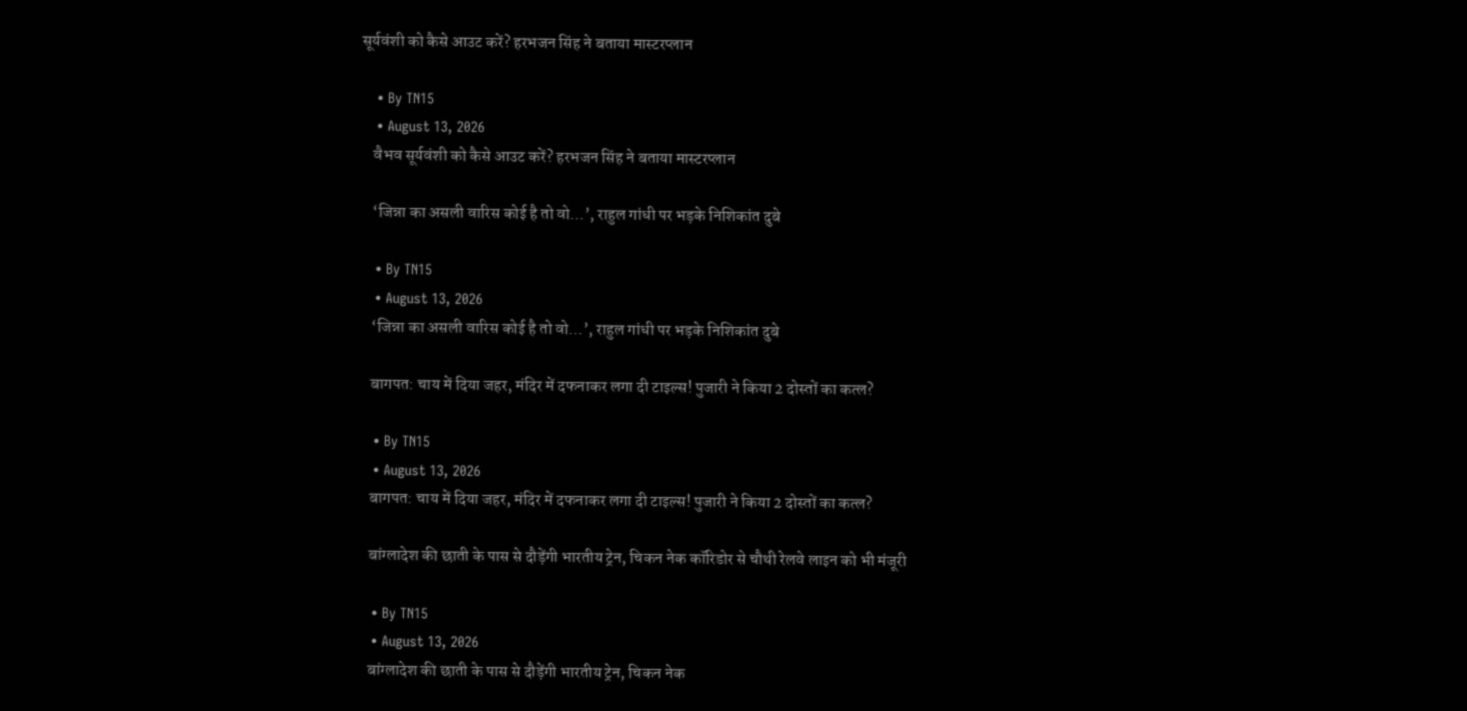सूर्यवंशी को कैसे आउट करें? हरभजन सिंह ने बताया मास्टरप्लान

    • By TN15
    • August 13, 2026
    वैभव सूर्यवंशी को कैसे आउट करें? हरभजन सिंह ने बताया मास्टरप्लान

    ‘जिन्ना का असली वारिस कोई है तो वो…’, राहुल गांधी पर भड़के निशिकांत दुबे

    • By TN15
    • August 13, 2026
    ‘जिन्ना का असली वारिस कोई है तो वो…’, राहुल गांधी पर भड़के निशिकांत दुबे

    बागपत: चाय में दिया जहर, मंदिर में दफनाकर लगा दी टाइल्स! पुजारी ने किया 2 दोस्तों का कत्ल?

    • By TN15
    • August 13, 2026
    बागपत: चाय में दिया जहर, मंदिर में दफनाकर लगा दी टाइल्स! पुजारी ने किया 2 दोस्तों का कत्ल?

    बांग्लादेश की छाती के पास से दौड़ेंगी भारतीय ट्रेन, चिकन नेक कॉरिडोर से चौथी रेलवे लाइन को भी मंजूरी

    • By TN15
    • August 13, 2026
    बांग्लादेश की छाती के पास से दौड़ेंगी भारतीय ट्रेन, चिकन नेक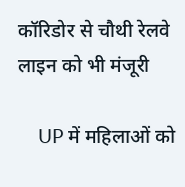कॉरिडोर से चौथी रेलवे लाइन को भी मंजूरी

    UP में महिलाओं को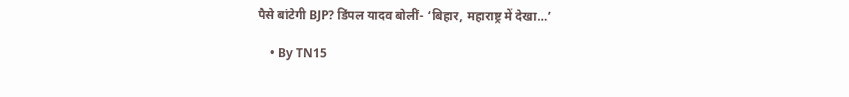पैसे बांटेगी BJP? डिंपल यादव बोलीं- ‘बिहार, महाराष्ट्र में देखा…’

    • By TN15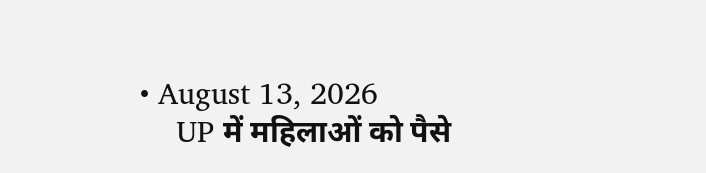• August 13, 2026
    UP में महिलाओं को पैसे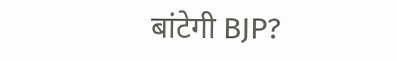बांटेगी BJP?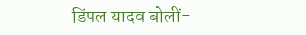डिंपल यादव बोलीं-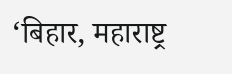‘बिहार, महाराष्ट्र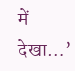में देखा…’